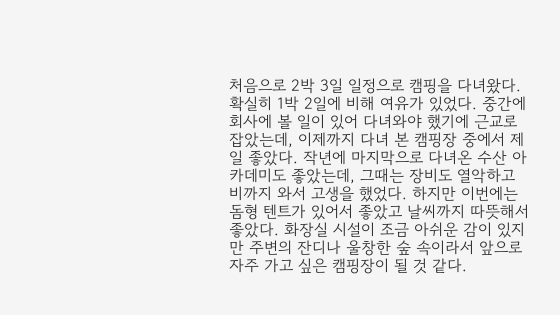처음으로 2박 3일 일정으로 캠핑을 다녀왔다. 확실히 1박 2일에 비해 여유가 있었다. 중간에 회사에 볼 일이 있어 다녀와야 했기에 근교로 잡았는데, 이제까지 다녀 본 캠핑장 중에서 제일 좋았다. 작년에 마지막으로 다녀온 수산 아카데미도 좋았는데, 그때는 장비도 열악하고 비까지 와서 고생을 했었다. 하지만 이번에는 돔형 텐트가 있어서 좋았고 날씨까지 따뜻해서 좋았다. 화장실 시설이 조금 아쉬운 감이 있지만 주변의 잔디나 울창한 숲 속이라서 앞으로 자주 가고 싶은 캠핑장이 될 것 같다.